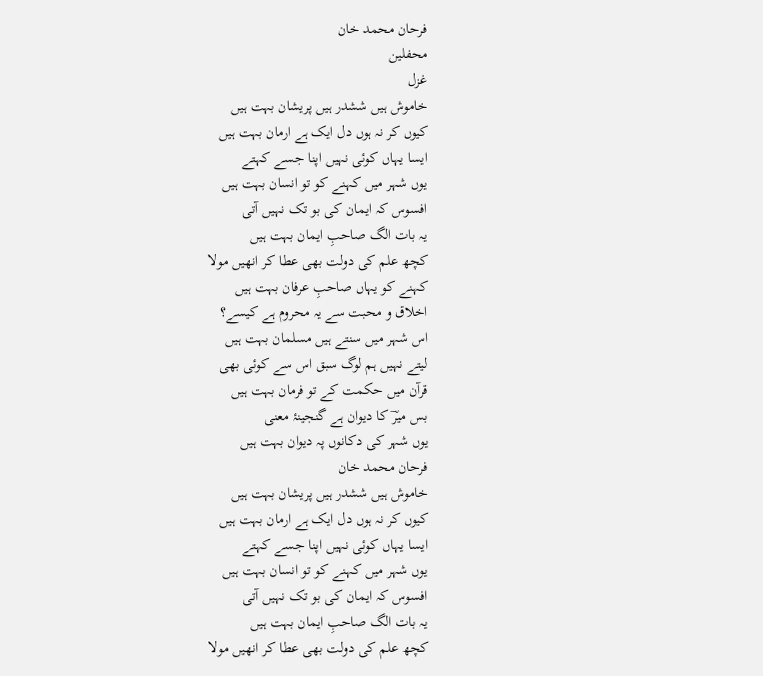فرحان محمد خان
محفلین
غزل
خاموش ہیں ششدر ہیں پریشان بہت ہیں
کیوں کر نہ ہوں دل ایک ہے ارمان بہت ہیں
ایسا یہاں کوئی نہیں اپنا جسے کہتے
یوں شہر میں کہنے کو تو انسان بہت ہیں
افسوس کہ ایمان کی بو تک نہیں آتی
یہ بات الگ صاحبِ ایمان بہت ہیں
کچھ علم کی دولت بھی عطا کر انھیں مولا
کہنے کو یہاں صاحبِ عرفان بہت ہیں
اخلاق و محبت سے یہ محروم ہے کیسے؟
اس شہر میں سنتے ہیں مسلمان بہت ہیں
لیتے نہیں ہم لوگ سبق اس سے کوئی بھی
قرآن میں حکمت کے تو فرمان بہت ہیں
بس میرؔ کا دیوان ہے گنجینۂ معنی
یوں شہر کی دکانوں پہ دیوان بہت ہیں
فرحان محمد خان
خاموش ہیں ششدر ہیں پریشان بہت ہیں
کیوں کر نہ ہوں دل ایک ہے ارمان بہت ہیں
ایسا یہاں کوئی نہیں اپنا جسے کہتے
یوں شہر میں کہنے کو تو انسان بہت ہیں
افسوس کہ ایمان کی بو تک نہیں آتی
یہ بات الگ صاحبِ ایمان بہت ہیں
کچھ علم کی دولت بھی عطا کر انھیں مولا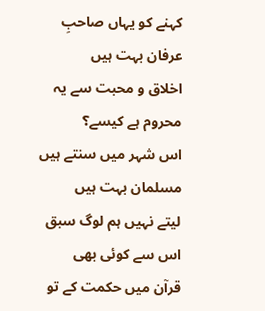کہنے کو یہاں صاحبِ عرفان بہت ہیں
اخلاق و محبت سے یہ محروم ہے کیسے؟
اس شہر میں سنتے ہیں مسلمان بہت ہیں
لیتے نہیں ہم لوگ سبق اس سے کوئی بھی
قرآن میں حکمت کے تو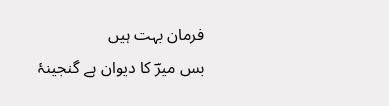فرمان بہت ہیں
بس میرؔ کا دیوان ہے گنجینۂ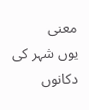معنی
یوں شہر کی دکانوں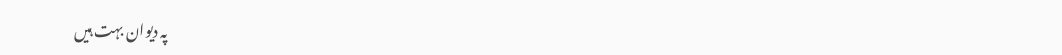پہ دیوان بہت ہیں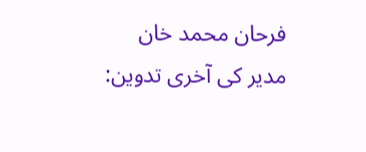فرحان محمد خان
مدیر کی آخری تدوین: